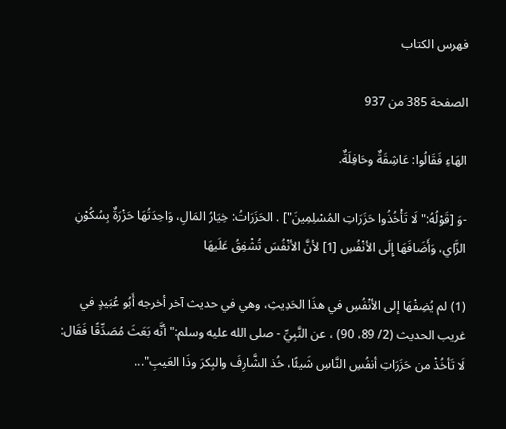فهرس الكتاب

الصفحة 385 من 937

الهَاءِ فَقَالُوا: عَاشِقَةٌ وحَافِلَةٌ.

-وَ [قَوْلُهُ:"لَا تَأْخُذُوا حَزَرَاتِ المُسْلِمِينَ"] . الحَزَرَاتُ: خِيَارُ المَالِ، وَاحِدَتُهَا حَزْرَةٌ بِسُكُوْنِ الزَّاي، وَأَضَافَهَا إِلَى الأنْفُسِ [1] لأنَّ الأنْفُسَ تُشْفِقُ عَلَيهَا

(1) لم يُضِفْهَا إلى الأنْفُسِ في هذَا الحَدِيثِ، وهي في حديث آخر أخرجه أَبُو عُبَيدٍ في غريب الحديث (2/ 89، 90) ، عن النَّبِيِّ - صلى الله عليه وسلم:"أنَّه بَعَثَ مُصَدِّقًا فَقَال: لَا تَأخُذْ من حَزَرَاتِ أنفُسِ النَّاسِ شَيئًا، خُذ الشَّارِفَ والبِكرَ وذَا العَيبِ"...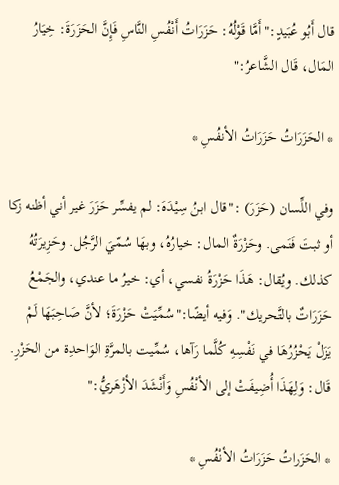قال أَبُو عُبَيدٍ:"أَمَّا قَوْلُهُ: حَزَرَاتُ أَنْفُسِ النَّاسِ فَإِنَّ الحَزَرَةَ: خِيَارُ المَال، قَال الشَّاعرُ:"

* الحَزَرَاتُ حَزَرَاتُ الأنفُسِ *

وفي اللِّسان (حَزَرَ) :"قال ابنُ سِيْدَهَ: لم يفسِّر حَزَرَ غير أني أظنه زكا أو ثبتَ فَنَمى. وحَزْرَةٌ المال: خيارُهُ، وبهَا سُمّيَ الرَّجُل. وحَزِيرَتُهُ كذلك. ويُقال: هَذَا حَزْرَةُ نفسي، أي: خيرُ ما عندي، والجَمْعُ حَزَرَاتٌ بالتَّحريك". وَفيه أيضًا:"سُمِّيَتْ حَزْرَةَ؛ لأنَّ صَاحِبَهَا لَمْ يَزَلْ يَحْزُرُهَا في نَفْسِهِ كُلَّما رَآها، سُمِّيت بالمرَّةِ الوَاحدِة من الحَزْرِ. قَال: وَلِهَذَا أُضِيفَتْ إلى الأنْفُسِ وَأَنْشَدَ الأزْهَريُّ:"

* الحَزَراتُ حَزَرَاتُ الأنْفُسِ *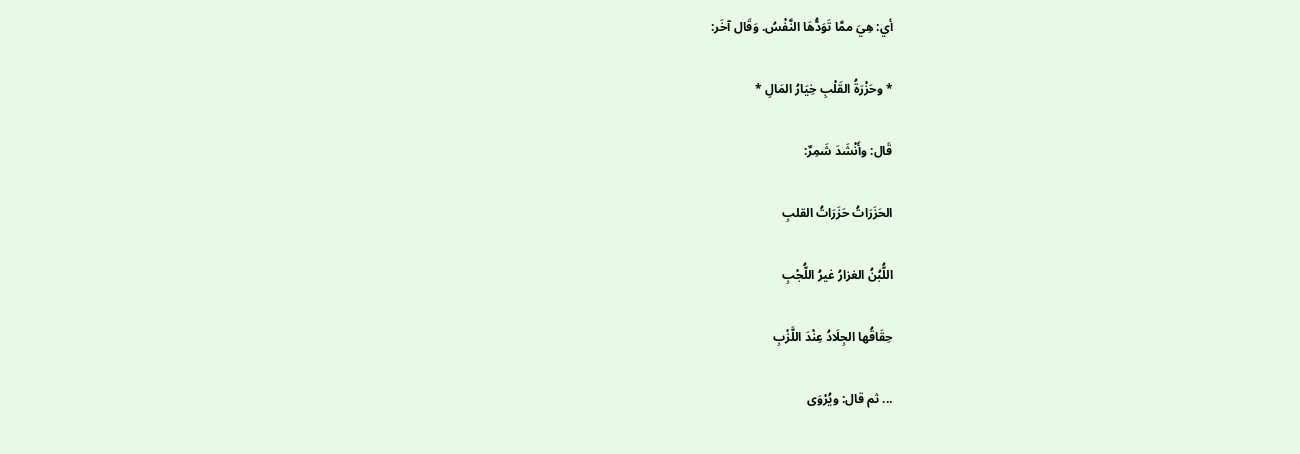أي: هِيَ ممَّا تَوَدُّهَا النَّفْسُ. وَقَال آخَر:

* وحَزْرَةُ القَلْبِ خِيَارُ المَالِ *

قَال: وأَنْشَدَ شَمِرٌ:

الحَزَرَاتُ حَزَرَاتُ القلبِ

اللُّبُنُ الغزارُ غيرُ اللُّجْبِ

حِقَاقُها الجِلَادُ عِنْدَ اللَّزْبِ

... ثم قال: ويُرْوَى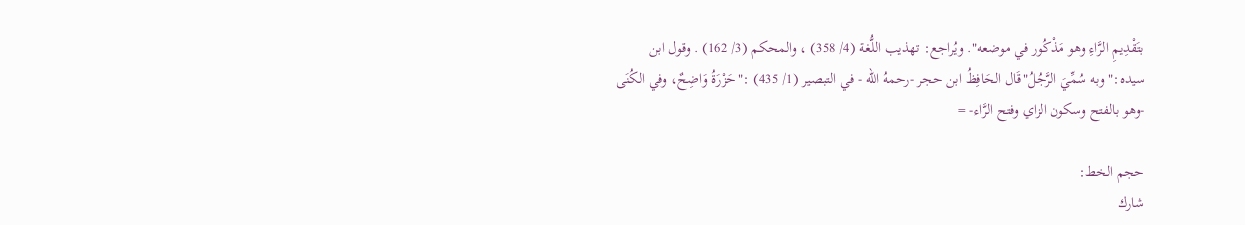بتَقْدِيمِ الرَّاءِ وهو مَذْكُور في موضعه". ويُراجع: تهذيب اللُّغة (4/ 358) ، والمحكم (3/ 162) . وقول ابن سيده:"وبه سُمِّيَ الرَّجُلُ"قَال الحَافِظُ ابن حجر -رحمهُ الله - في التبصير (1/ 435) :"حَزْرَةُ وَاضِحٌ، وفي الكُنَى -وهو بالفتح وسكون الزاي وفتح الرَّاء- =

حجم الخط:
شارك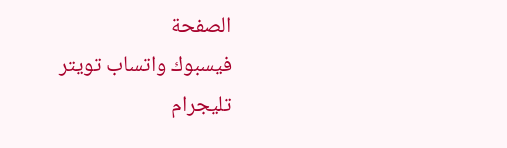الصفحة
فيسبوك واتساب تويتر تليجرام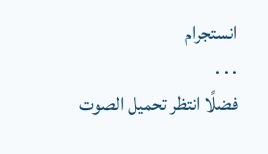انستجرام
. . .
فضلًا انتظر تحميل الصوت